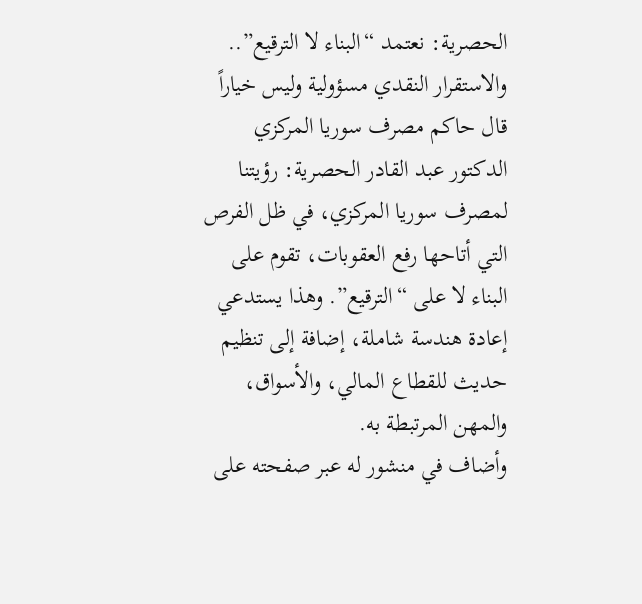الحصرية: نعتمد “البناء لا الترقيع”.. والاستقرار النقدي مسؤولية وليس خياراً
قال حاكم مصرف سوريا المركزي الدكتور عبد القادر الحصرية: رؤيتنا لمصرف سوريا المركزي، في ظل الفرص التي أتاحها رفع العقوبات، تقوم على البناء لا على “الترقيع”. وهذا يستدعي إعادة هندسة شاملة، إضافة إلى تنظيم حديث للقطاع المالي، والأسواق، والمهن المرتبطة به.
وأضاف في منشور له عبر صفحته على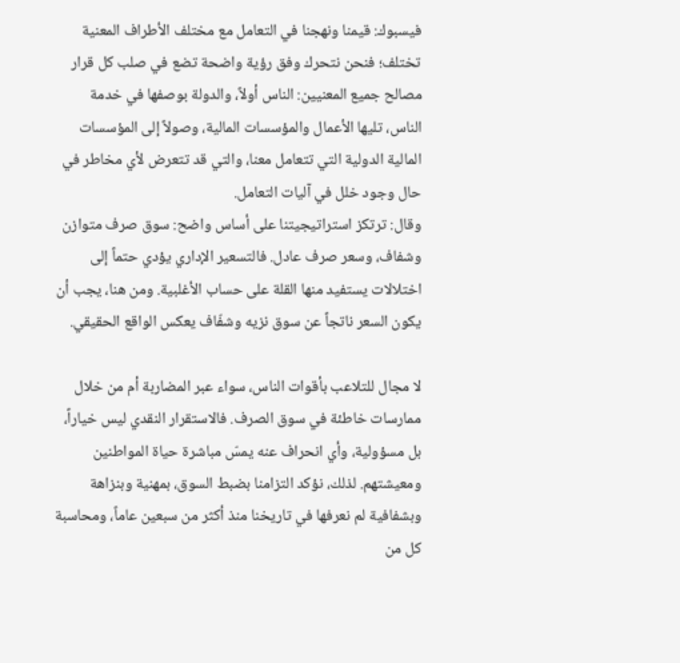فيسبوك: قيمنا ونهجنا في التعامل مع مختلف الأطراف المعنية تختلف؛ فنحن نتحرك وفق رؤية واضحة تضع في صلب كل قرار مصالح جميع المعنيين: الناس أولاً، والدولة بوصفها في خدمة الناس، تليها الأعمال والمؤسسات المالية، وصولاً إلى المؤسسات المالية الدولية التي تتعامل معنا، والتي قد تتعرض لأي مخاطر في حال وجود خلل في آليات التعامل.
وقال: ترتكز استراتيجيتنا على أساس واضح: سوق صرف متوازن وشفاف، وسعر صرف عادل. فالتسعير الإداري يؤدي حتماً إلى اختلالات يستفيد منها القلة على حساب الأغلبية. ومن هنا، يجب أن يكون السعر ناتجاً عن سوق نزيه وشفّاف يعكس الواقع الحقيقي.

لا مجال للتلاعب بأقوات الناس، سواء عبر المضاربة أم من خلال ممارسات خاطئة في سوق الصرف. فالاستقرار النقدي ليس خياراً، بل مسؤولية، وأي انحراف عنه يمسّ مباشرة حياة المواطنين ومعيشتهم. لذلك، نؤكد التزامنا بضبط السوق، بمهنية وبنزاهة وبشفافية لم نعرفها في تاريخنا منذ أكثر من سبعين عاماً، ومحاسبة كل من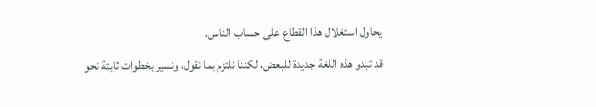يحاول استغلال هذا القطاع على حساب الناس.
قد تبدو هذه اللغة جديدة للبعض، لكننا نلتزم بما نقول، ونسير بخطوات ثابتة نحو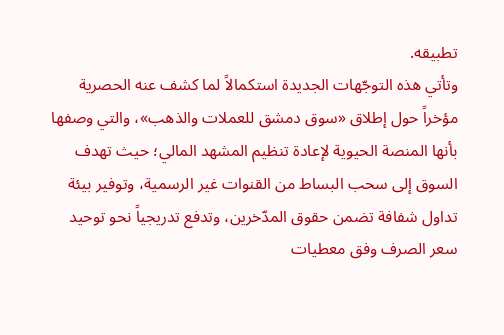تطبيقه.
وتأتي هذه التوجّهات الجديدة استكمالاً لما كشف عنه الحصرية مؤخراً حول إطلاق «سوق دمشق للعملات والذهب»، والتي وصفها بأنها المنصة الحيوية لإعادة تنظيم المشهد المالي؛ حيث تهدف السوق إلى سحب البساط من القنوات غير الرسمية، وتوفير بيئة تداول شفافة تضمن حقوق المدّخرين، وتدفع تدريجياً نحو توحيد سعر الصرف وفق معطيات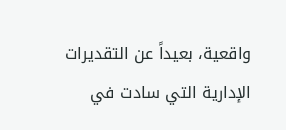واقعية، بعيداً عن التقديرات الإدارية التي سادت في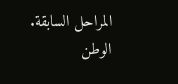المراحل السابقة.
الوطن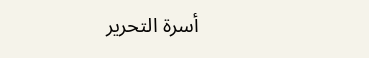أسرة التحرير